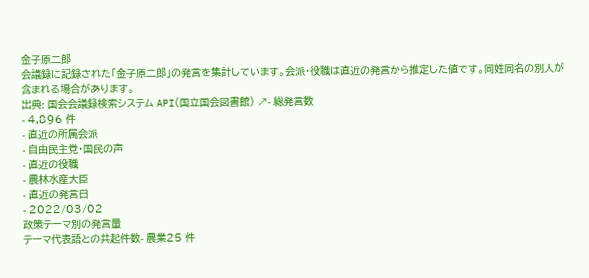金子原二郎
会議録に記録された「金子原二郎」の発言を集計しています。会派・役職は直近の発言から推定した値です。同姓同名の別人が含まれる場合があります。
出典: 国会会議録検索システム API(国立国会図書館) ↗- 総発言数
- 4,896 件
- 直近の所属会派
- 自由民主党・国民の声
- 直近の役職
- 農林水産大臣
- 直近の発言日
- 2022/03/02
政策テーマ別の発言量
テーマ代表語との共起件数- 農業25 件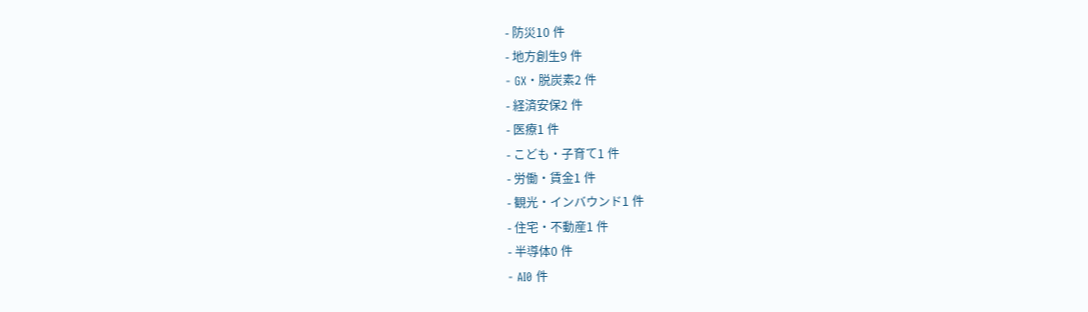- 防災10 件
- 地方創生9 件
- GX・脱炭素2 件
- 経済安保2 件
- 医療1 件
- こども・子育て1 件
- 労働・賃金1 件
- 観光・インバウンド1 件
- 住宅・不動産1 件
- 半導体0 件
- AI0 件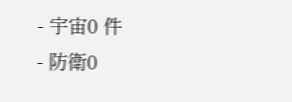- 宇宙0 件
- 防衛0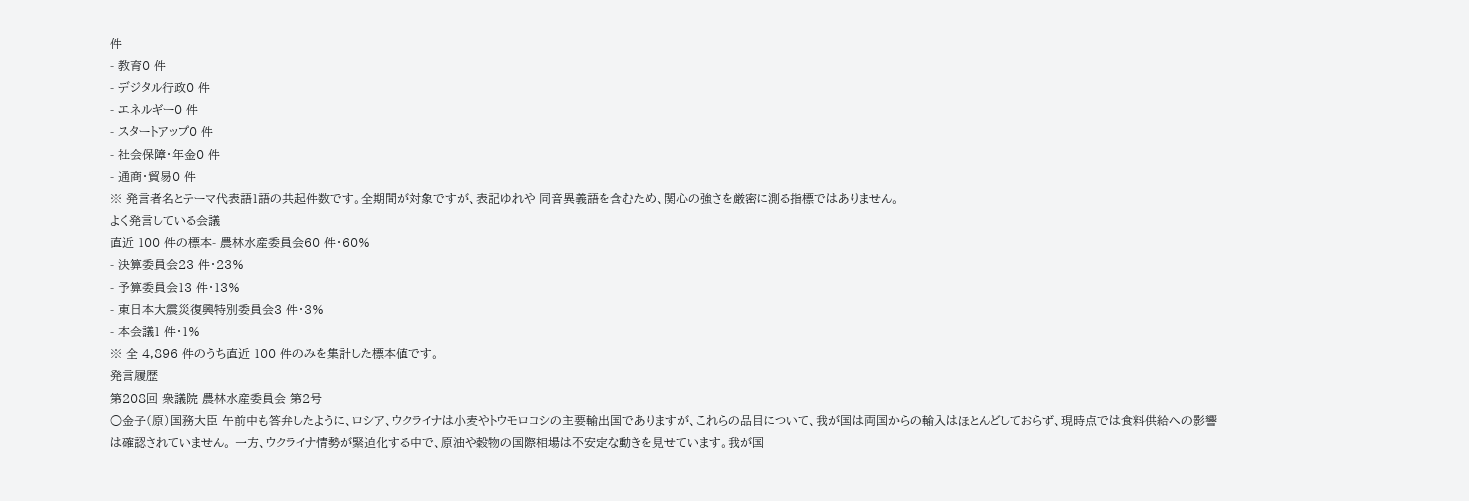件
- 教育0 件
- デジタル行政0 件
- エネルギー0 件
- スタートアップ0 件
- 社会保障・年金0 件
- 通商・貿易0 件
※ 発言者名とテーマ代表語1語の共起件数です。全期間が対象ですが、表記ゆれや 同音異義語を含むため、関心の強さを厳密に測る指標ではありません。
よく発言している会議
直近 100 件の標本- 農林水産委員会60 件・60%
- 決算委員会23 件・23%
- 予算委員会13 件・13%
- 東日本大震災復興特別委員会3 件・3%
- 本会議1 件・1%
※ 全 4,896 件のうち直近 100 件のみを集計した標本値です。
発言履歴
第208回 衆議院 農林水産委員会 第2号
○金子(原)国務大臣 午前中も答弁したように、ロシア、ウクライナは小麦やトウモロコシの主要輸出国でありますが、これらの品目について、我が国は両国からの輸入はほとんどしておらず、現時点では食料供給への影響は確認されていません。 一方、ウクライナ情勢が緊迫化する中で、原油や穀物の国際相場は不安定な動きを見せています。我が国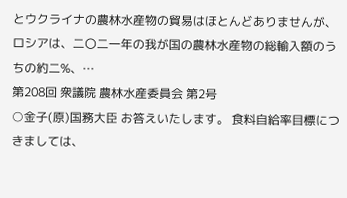とウクライナの農林水産物の貿易はほとんどありませんが、ロシアは、二〇二一年の我が国の農林水産物の総輸入額のうちの約二%、…
第208回 衆議院 農林水産委員会 第2号
○金子(原)国務大臣 お答えいたします。 食料自給率目標につきましては、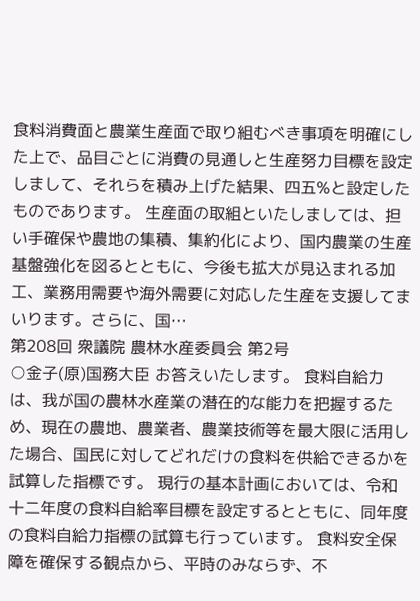食料消費面と農業生産面で取り組むべき事項を明確にした上で、品目ごとに消費の見通しと生産努力目標を設定しまして、それらを積み上げた結果、四五%と設定したものであります。 生産面の取組といたしましては、担い手確保や農地の集積、集約化により、国内農業の生産基盤強化を図るとともに、今後も拡大が見込まれる加工、業務用需要や海外需要に対応した生産を支援してまいります。さらに、国…
第208回 衆議院 農林水産委員会 第2号
○金子(原)国務大臣 お答えいたします。 食料自給力は、我が国の農林水産業の潜在的な能力を把握するため、現在の農地、農業者、農業技術等を最大限に活用した場合、国民に対してどれだけの食料を供給できるかを試算した指標です。 現行の基本計画においては、令和十二年度の食料自給率目標を設定するとともに、同年度の食料自給力指標の試算も行っています。 食料安全保障を確保する観点から、平時のみならず、不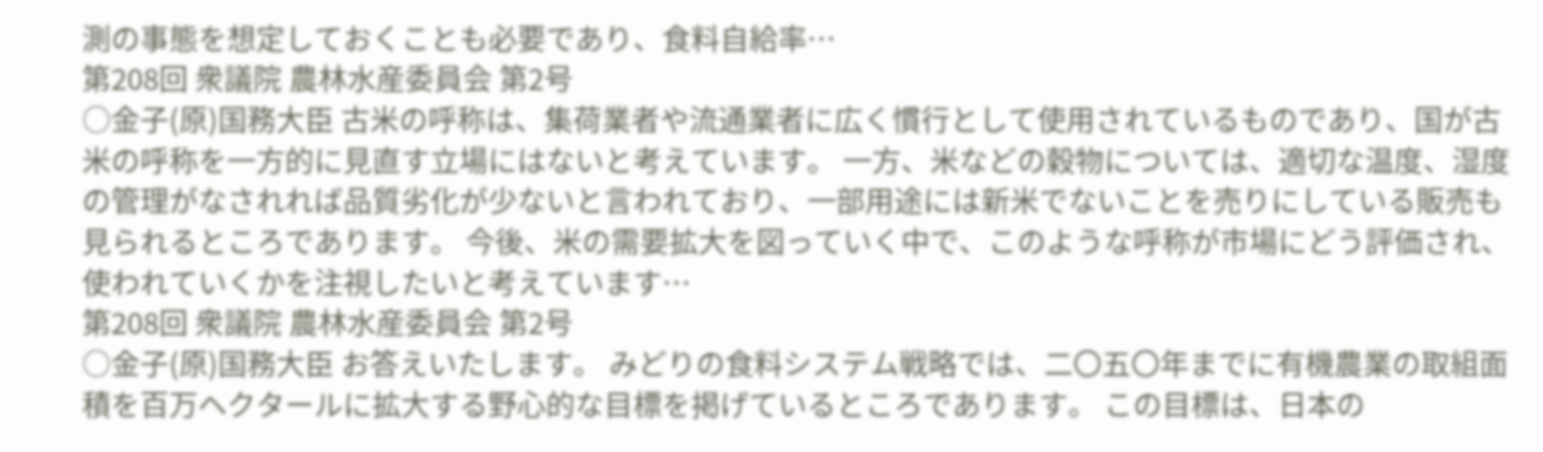測の事態を想定しておくことも必要であり、食料自給率…
第208回 衆議院 農林水産委員会 第2号
○金子(原)国務大臣 古米の呼称は、集荷業者や流通業者に広く慣行として使用されているものであり、国が古米の呼称を一方的に見直す立場にはないと考えています。 一方、米などの穀物については、適切な温度、湿度の管理がなされれば品質劣化が少ないと言われており、一部用途には新米でないことを売りにしている販売も見られるところであります。 今後、米の需要拡大を図っていく中で、このような呼称が市場にどう評価され、使われていくかを注視したいと考えています…
第208回 衆議院 農林水産委員会 第2号
○金子(原)国務大臣 お答えいたします。 みどりの食料システム戦略では、二〇五〇年までに有機農業の取組面積を百万ヘクタールに拡大する野心的な目標を掲げているところであります。 この目標は、日本の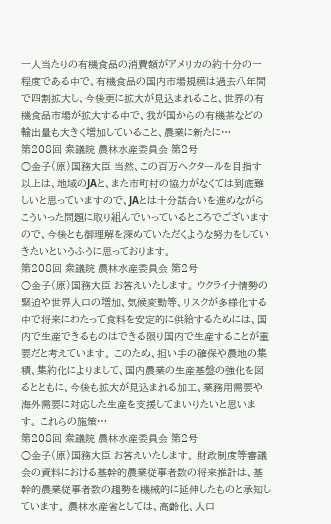一人当たりの有機食品の消費額がアメリカの約十分の一程度である中で、有機食品の国内市場規模は過去八年間で四割拡大し、今後更に拡大が見込まれること、世界の有機食品市場が拡大する中で、我が国からの有機茶などの輸出量も大きく増加していること、農業に新たに…
第208回 衆議院 農林水産委員会 第2号
○金子(原)国務大臣 当然、この百万ヘクタールを目指す以上は、地域のJAと、また市町村の協力がなくては到底難しいと思っていますので、JAとは十分話合いを進めながらこういった問題に取り組んでいっているところでございますので、今後とも御理解を深めていただくような努力をしていきたいというふうに思っております。
第208回 衆議院 農林水産委員会 第2号
○金子(原)国務大臣 お答えいたします。 ウクライナ情勢の緊迫や世界人口の増加、気候変動等、リスクが多様化する中で将来にわたって食料を安定的に供給するためには、国内で生産できるものはできる限り国内で生産することが重要だと考えています。 このため、担い手の確保や農地の集積、集約化によりまして、国内農業の生産基盤の強化を図るとともに、今後も拡大が見込まれる加工、業務用需要や海外需要に対応した生産を支援してまいりたいと思います。 これらの施策…
第208回 衆議院 農林水産委員会 第2号
○金子(原)国務大臣 お答えいたします。 財政制度等審議会の資料における基幹的農業従事者数の将来推計は、基幹的農業従事者数の趨勢を機械的に延伸したものと承知しています。 農林水産省としては、高齢化、人口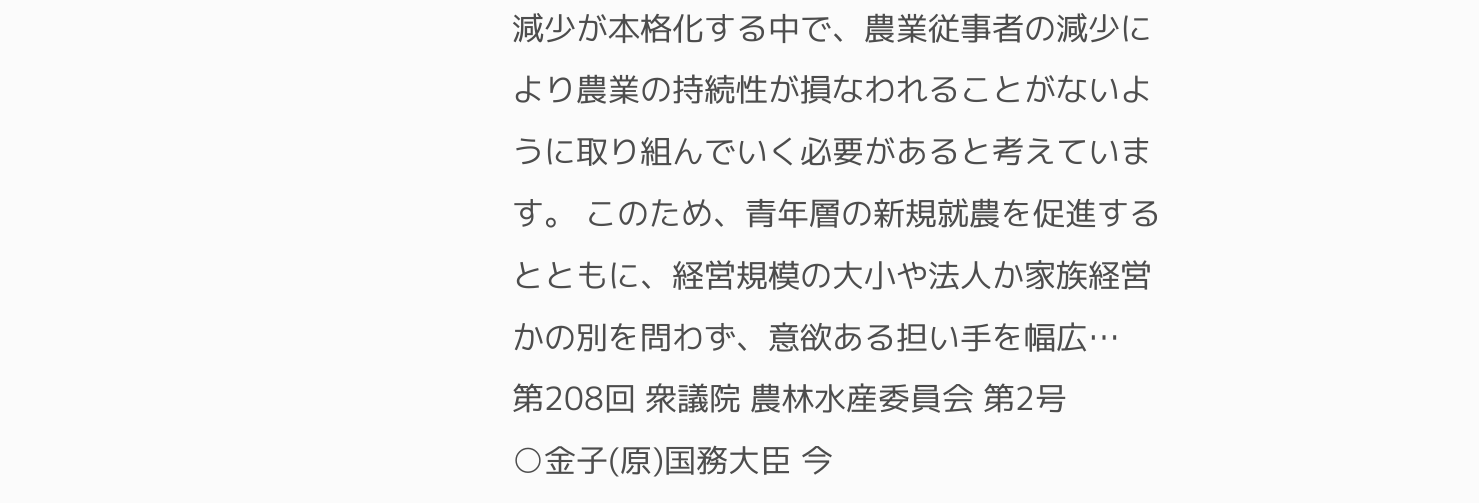減少が本格化する中で、農業従事者の減少により農業の持続性が損なわれることがないように取り組んでいく必要があると考えています。 このため、青年層の新規就農を促進するとともに、経営規模の大小や法人か家族経営かの別を問わず、意欲ある担い手を幅広…
第208回 衆議院 農林水産委員会 第2号
○金子(原)国務大臣 今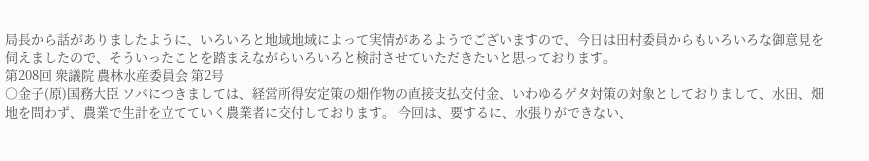局長から話がありましたように、いろいろと地域地域によって実情があるようでございますので、今日は田村委員からもいろいろな御意見を伺えましたので、そういったことを踏まえながらいろいろと検討させていただきたいと思っております。
第208回 衆議院 農林水産委員会 第2号
○金子(原)国務大臣 ソバにつきましては、経営所得安定策の畑作物の直接支払交付金、いわゆるゲタ対策の対象としておりまして、水田、畑地を問わず、農業で生計を立てていく農業者に交付しております。 今回は、要するに、水張りができない、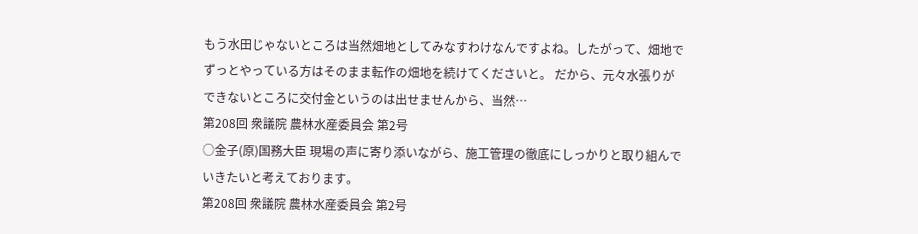もう水田じゃないところは当然畑地としてみなすわけなんですよね。したがって、畑地でずっとやっている方はそのまま転作の畑地を続けてくださいと。 だから、元々水張りができないところに交付金というのは出せませんから、当然…
第208回 衆議院 農林水産委員会 第2号
○金子(原)国務大臣 現場の声に寄り添いながら、施工管理の徹底にしっかりと取り組んでいきたいと考えております。
第208回 衆議院 農林水産委員会 第2号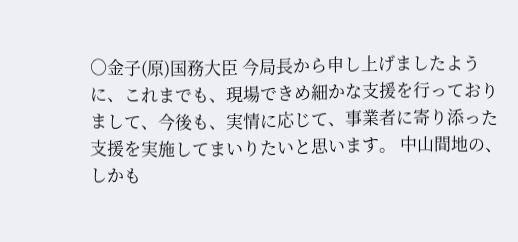○金子(原)国務大臣 今局長から申し上げましたように、これまでも、現場できめ細かな支援を行っておりまして、今後も、実情に応じて、事業者に寄り添った支援を実施してまいりたいと思います。 中山間地の、しかも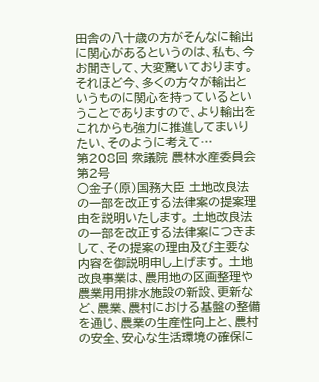田舎の八十歳の方がそんなに輸出に関心があるというのは、私も、今お聞きして、大変驚いております。それほど今、多くの方々が輸出というものに関心を持っているということでありますので、より輸出をこれからも強力に推進してまいりたい、そのように考えて…
第208回 衆議院 農林水産委員会 第2号
○金子(原)国務大臣 土地改良法の一部を改正する法律案の提案理由を説明いたします。 土地改良法の一部を改正する法律案につきまして、その提案の理由及び主要な内容を御説明申し上げます。 土地改良事業は、農用地の区画整理や農業用用排水施設の新設、更新など、農業、農村における基盤の整備を通じ、農業の生産性向上と、農村の安全、安心な生活環境の確保に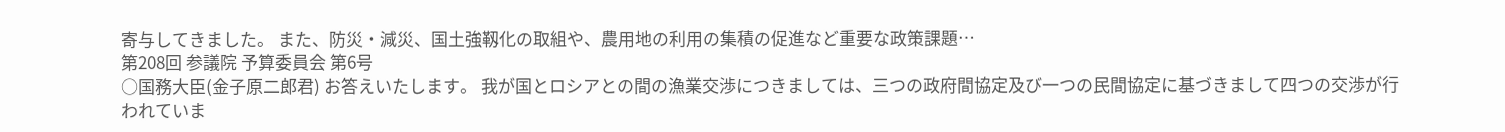寄与してきました。 また、防災・減災、国土強靱化の取組や、農用地の利用の集積の促進など重要な政策課題…
第208回 参議院 予算委員会 第6号
○国務大臣(金子原二郎君) お答えいたします。 我が国とロシアとの間の漁業交渉につきましては、三つの政府間協定及び一つの民間協定に基づきまして四つの交渉が行われていま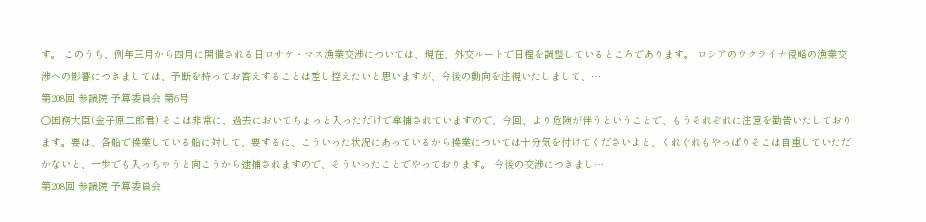す。 このうち、例年三月から四月に開催される日ロサケ・マス漁業交渉については、現在、外交ルートで日程を調整しているところであります。 ロシアのウクライナ侵略の漁業交渉への影響につきましては、予断を持ってお答えすることは差し控えたいと思いますが、今後の動向を注視いたしまして、…
第208回 参議院 予算委員会 第6号
○国務大臣(金子原二郎君) そこは非常に、過去においてちょっと入っただけで拿捕されていますので、今回、より危険が伴うということで、もうそれぞれに注意を勧告いたしております。要は、各船で操業している船に対して、要するに、こういった状況にあっているから操業については十分気を付けてくださいよと、くれぐれもやっぱりそこは自重していただかないと、一歩でも入っちゃうと向こうから逮捕されますので、そういったことでやっております。 今後の交渉につきまし…
第208回 参議院 予算委員会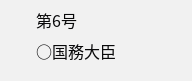第6号
○国務大臣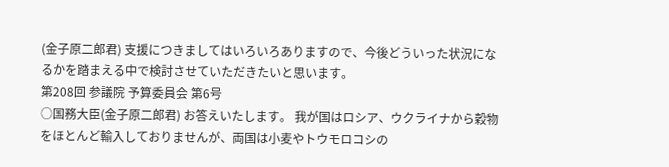(金子原二郎君) 支援につきましてはいろいろありますので、今後どういった状況になるかを踏まえる中で検討させていただきたいと思います。
第208回 参議院 予算委員会 第6号
○国務大臣(金子原二郎君) お答えいたします。 我が国はロシア、ウクライナから穀物をほとんど輸入しておりませんが、両国は小麦やトウモロコシの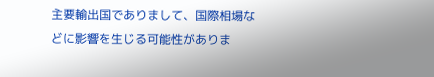主要輸出国でありまして、国際相場などに影響を生じる可能性がありま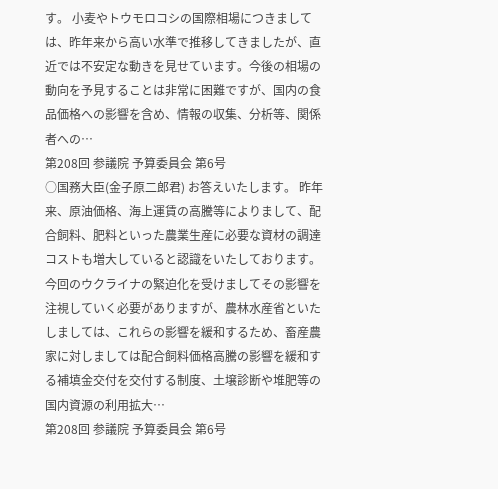す。 小麦やトウモロコシの国際相場につきましては、昨年来から高い水準で推移してきましたが、直近では不安定な動きを見せています。今後の相場の動向を予見することは非常に困難ですが、国内の食品価格への影響を含め、情報の収集、分析等、関係者への…
第208回 参議院 予算委員会 第6号
○国務大臣(金子原二郎君) お答えいたします。 昨年来、原油価格、海上運賃の高騰等によりまして、配合飼料、肥料といった農業生産に必要な資材の調達コストも増大していると認識をいたしております。 今回のウクライナの緊迫化を受けましてその影響を注視していく必要がありますが、農林水産省といたしましては、これらの影響を緩和するため、畜産農家に対しましては配合飼料価格高騰の影響を緩和する補填金交付を交付する制度、土壌診断や堆肥等の国内資源の利用拡大…
第208回 参議院 予算委員会 第6号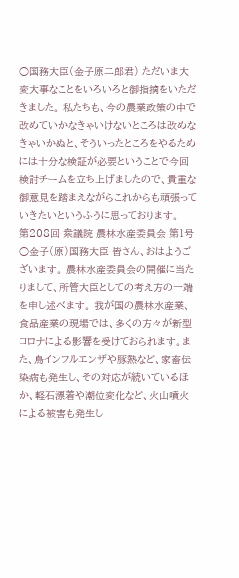○国務大臣(金子原二郎君) ただいま大変大事なことをいろいろと御指摘をいただきました。 私たちも、今の農業政策の中で改めていかなきゃいけないところは改めなきゃいかぬと、そういったところをやるためには十分な検証が必要ということで今回検討チームを立ち上げましたので、貴重な御意見を踏まえながらこれからも頑張っていきたいというふうに思っております。
第208回 衆議院 農林水産委員会 第1号
○金子(原)国務大臣 皆さん、おはようございます。 農林水産委員会の開催に当たりまして、所管大臣としての考え方の一端を申し述べます。 我が国の農林水産業、食品産業の現場では、多くの方々が新型コロナによる影響を受けておられます。また、鳥インフルエンザや豚熱など、家畜伝染病も発生し、その対応が続いているほか、軽石漂着や潮位変化など、火山噴火による被害も発生し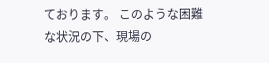ております。 このような困難な状況の下、現場の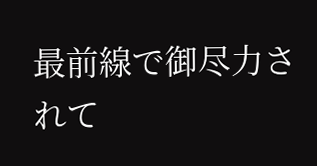最前線で御尽力されて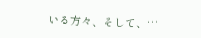いる方々、そして、…